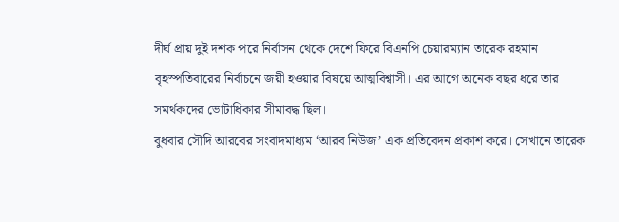দীর্ঘ প্রায় দুই দশক পরে নির্বাসন থেকে দেশে ফিরে বিএনপি চেয়ারম্যান তারেক রহমান বৃহস্পতিবারের নির্বাচনে জয়ী হওয়ার বিষয়ে আত্মবিশ্বাসী। এর আগে অনেক বছর ধরে তার সমর্থকদের ভোটাধিকার সীমাবদ্ধ ছিল।
বুধবার সৌদি আরবের সংবাদমাধ্যম ‘আরব নিউজ’ এক প্রতিবেদন প্রকাশ করে। সেখানে তারেক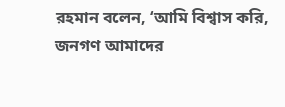রহমান বলেন, ‘আমি বিশ্বাস করি, জনগণ আমাদের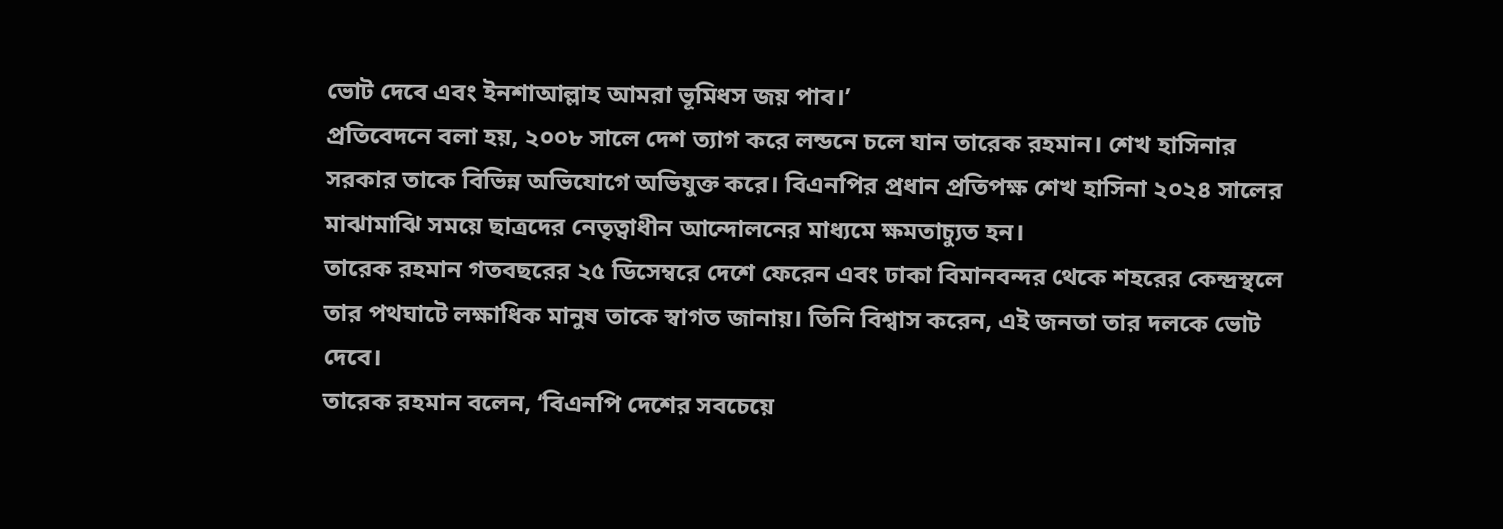ভোট দেবে এবং ইনশাআল্লাহ আমরা ভূমিধস জয় পাব।’
প্রতিবেদনে বলা হয়, ২০০৮ সালে দেশ ত্যাগ করে লন্ডনে চলে যান তারেক রহমান। শেখ হাসিনার সরকার তাকে বিভিন্ন অভিযোগে অভিযুক্ত করে। বিএনপির প্রধান প্রতিপক্ষ শেখ হাসিনা ২০২৪ সালের মাঝামাঝি সময়ে ছাত্রদের নেতৃত্বাধীন আন্দোলনের মাধ্যমে ক্ষমতাচ্যুত হন।
তারেক রহমান গতবছরের ২৫ ডিসেম্বরে দেশে ফেরেন এবং ঢাকা বিমানবন্দর থেকে শহরের কেন্দ্রস্থলে তার পথঘাটে লক্ষাধিক মানুষ তাকে স্বাগত জানায়। তিনি বিশ্বাস করেন, এই জনতা তার দলকে ভোট দেবে।
তারেক রহমান বলেন, ‘বিএনপি দেশের সবচেয়ে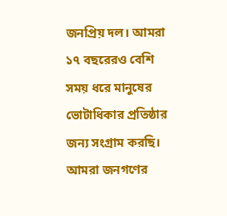জনপ্রিয় দল। আমরা ১৭ বছরেরও বেশি সময় ধরে মানুষের ভোটাধিকার প্রতিষ্ঠার জন্য সংগ্রাম করছি। আমরা জনগণের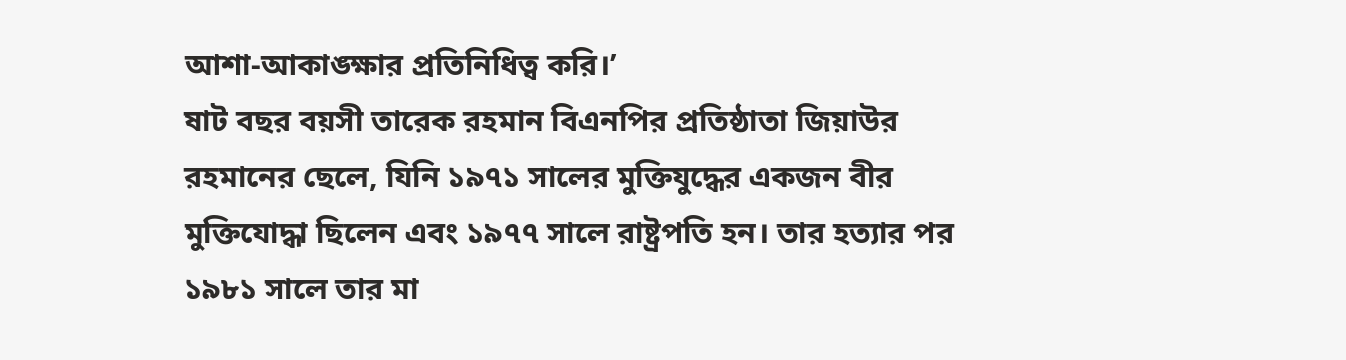আশা-আকাঙ্ক্ষার প্রতিনিধিত্ব করি।’
ষাট বছর বয়সী তারেক রহমান বিএনপির প্রতিষ্ঠাতা জিয়াউর রহমানের ছেলে, যিনি ১৯৭১ সালের মুক্তিযুদ্ধের একজন বীর মুক্তিযোদ্ধা ছিলেন এবং ১৯৭৭ সালে রাষ্ট্রপতি হন। তার হত্যার পর ১৯৮১ সালে তার মা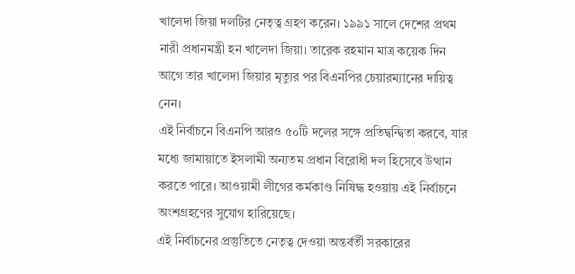খালেদা জিয়া দলটির নেতৃত্ব গ্রহণ করেন। ১৯৯১ সালে দেশের প্রথম নারী প্রধানমন্ত্রী হন খালেদা জিয়া। তারেক রহমান মাত্র কয়েক দিন আগে তার খালেদা জিয়ার মৃত্যুর পর বিএনপির চেয়ারম্যানের দায়িত্ব নেন।
এই নির্বাচনে বিএনপি আরও ৫০টি দলের সঙ্গে প্রতিদ্বন্দ্বিতা করবে, যার মধ্যে জামায়াতে ইসলামী অন্যতম প্রধান বিরোধী দল হিসেবে উত্থান করতে পারে। আওয়ামী লীগের কর্মকাণ্ড নিষিদ্ধ হওয়ায় এই নির্বাচনে অংশগ্রহণের সুযোগ হারিয়েছে।
এই নির্বাচনের প্রস্তুতিতে নেতৃত্ব দেওয়া অন্তর্বর্তী সরকারের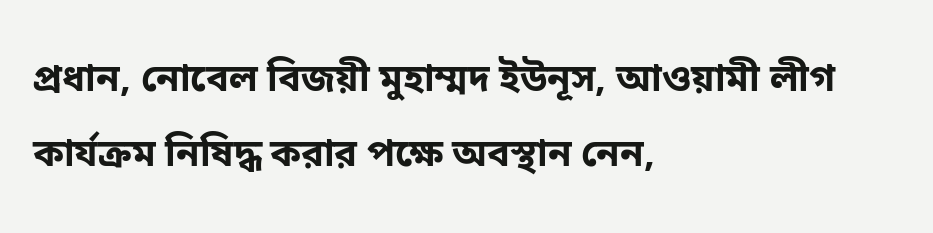প্রধান, নোবেল বিজয়ী মুহাম্মদ ইউনূস, আওয়ামী লীগ কার্যক্রম নিষিদ্ধ করার পক্ষে অবস্থান নেন,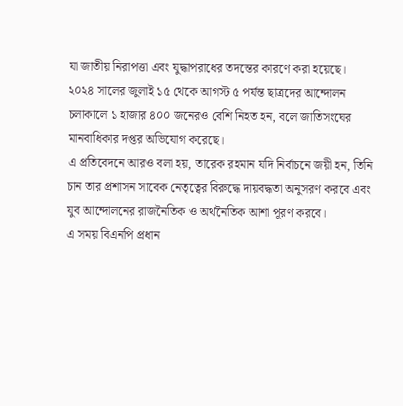যা জাতীয় নিরাপত্তা এবং যুদ্ধাপরাধের তদন্তের কারণে করা হয়েছে। ২০২৪ সালের জুলাই ১৫ থেকে আগস্ট ৫ পর্যন্ত ছাত্রদের আন্দোলন চলাকালে ১ হাজার ৪০০ জনেরও বেশি নিহত হন, বলে জাতিসংঘের মানবাধিকার দপ্তর অভিযোগ করেছে।
এ প্রতিবেদনে আরও বলা হয়, তারেক রহমান যদি নির্বাচনে জয়ী হন, তিনি চান তার প্রশাসন সাবেক নেতৃত্বের বিরুদ্ধে দায়বদ্ধতা অনুসরণ করবে এবং যুব আন্দোলনের রাজনৈতিক ও অর্থনৈতিক আশা পূরণ করবে।
এ সময় বিএনপি প্রধান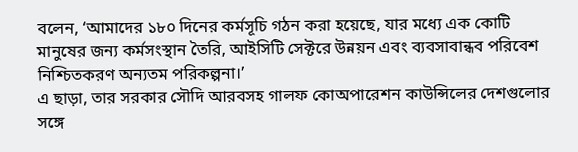বলেন, ‘আমাদের ১৮০ দিনের কর্মসূচি গঠন করা হয়েছে, যার মধ্যে এক কোটি মানুষের জন্য কর্মসংস্থান তৈরি, আইসিটি সেক্টরে উন্নয়ন এবং ব্যবসাবান্ধব পরিবেশ নিশ্চিতকরণ অন্যতম পরিকল্পনা।’
এ ছাড়া, তার সরকার সৌদি আরবসহ গালফ কোঅপারেশন কাউন্সিলের দেশগুলোর সঙ্গে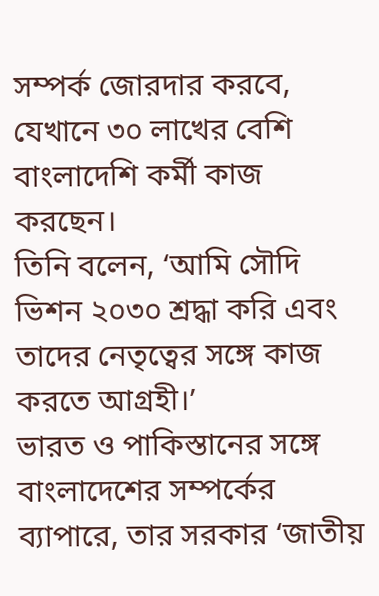সম্পর্ক জোরদার করবে, যেখানে ৩০ লাখের বেশি বাংলাদেশি কর্মী কাজ করছেন।
তিনি বলেন, ‘আমি সৌদি ভিশন ২০৩০ শ্রদ্ধা করি এবং তাদের নেতৃত্বের সঙ্গে কাজ করতে আগ্রহী।’
ভারত ও পাকিস্তানের সঙ্গে বাংলাদেশের সম্পর্কের ব্যাপারে, তার সরকার ‘জাতীয়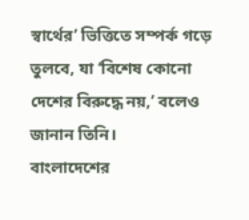স্বার্থের’ ভিত্তিতে সম্পর্ক গড়ে তুলবে, যা ‘বিশেষ কোনো দেশের বিরুদ্ধে নয়,’ বলেও জানান তিনি।
বাংলাদেশের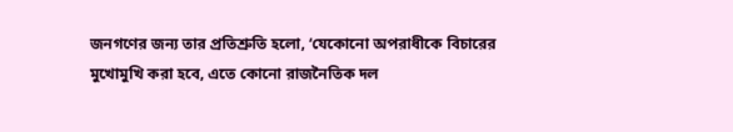জনগণের জন্য তার প্রতিশ্রুতি হলো, ‘যেকোনো অপরাধীকে বিচারের মুখোমুখি করা হবে, এতে কোনো রাজনৈতিক দল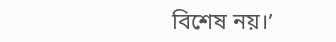বিশেষ নয়।’